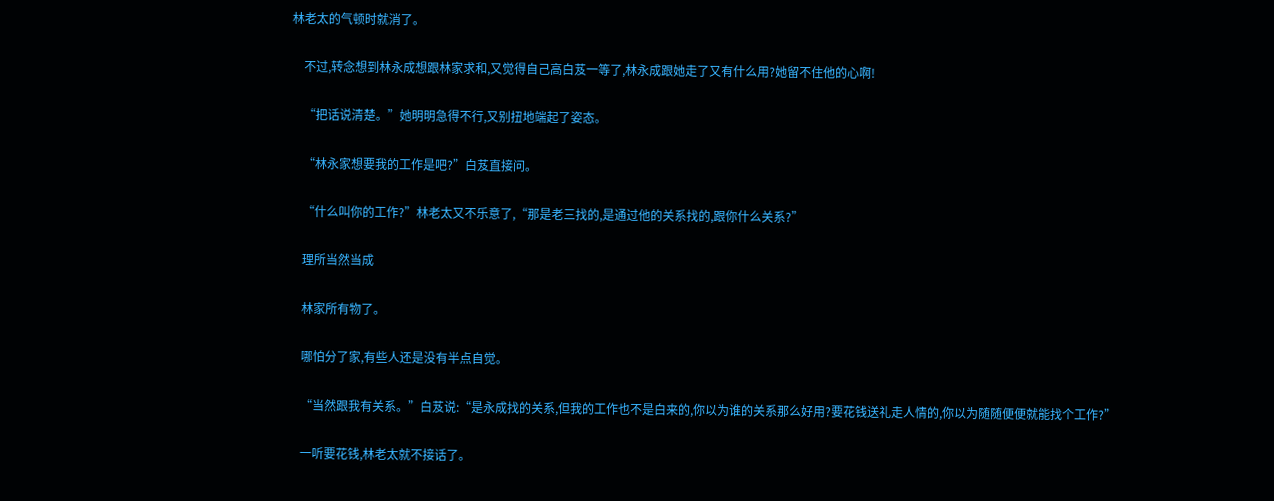林老太的气顿时就消了。

    不过,转念想到林永成想跟林家求和,又觉得自己高白芨一等了,林永成跟她走了又有什么用?她留不住他的心啊!

    “把话说清楚。”她明明急得不行,又别扭地端起了姿态。

    “林永家想要我的工作是吧?”白芨直接问。

    “什么叫你的工作?”林老太又不乐意了,“那是老三找的,是通过他的关系找的,跟你什么关系?”

    理所当然当成

    林家所有物了。

    哪怕分了家,有些人还是没有半点自觉。

    “当然跟我有关系。”白芨说:“是永成找的关系,但我的工作也不是白来的,你以为谁的关系那么好用?要花钱送礼走人情的,你以为随随便便就能找个工作?”

    一听要花钱,林老太就不接话了。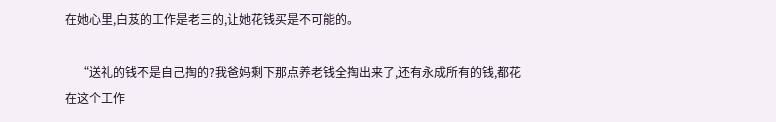在她心里,白芨的工作是老三的,让她花钱买是不可能的。

    “送礼的钱不是自己掏的?我爸妈剩下那点养老钱全掏出来了,还有永成所有的钱,都花在这个工作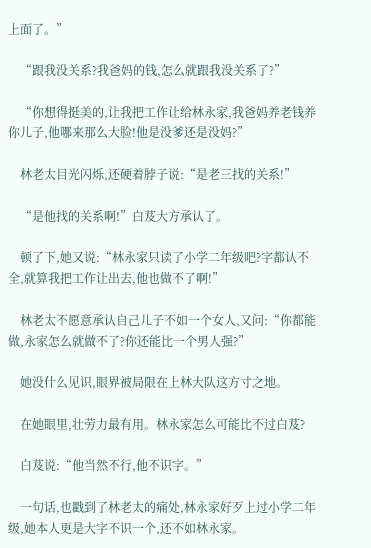上面了。”

    “跟我没关系?我爸妈的钱,怎么就跟我没关系了?”

    “你想得挺美的,让我把工作让给林永家,我爸妈养老钱养你儿子,他哪来那么大脸!他是没爹还是没妈?”

    林老太目光闪烁,还硬着脖子说:“是老三找的关系!”

    “是他找的关系啊!”白芨大方承认了。

    顿了下,她又说:“林永家只读了小学二年级吧?字都认不全,就算我把工作让出去,他也做不了啊!”

    林老太不愿意承认自己儿子不如一个女人,又问:“你都能做,永家怎么就做不了?你还能比一个男人强?”

    她没什么见识,眼界被局限在上林大队这方寸之地。

    在她眼里,壮劳力最有用。林永家怎么可能比不过白芨?

    白芨说:“他当然不行,他不识字。”

    一句话,也戳到了林老太的痛处,林永家好歹上过小学二年级,她本人更是大字不识一个,还不如林永家。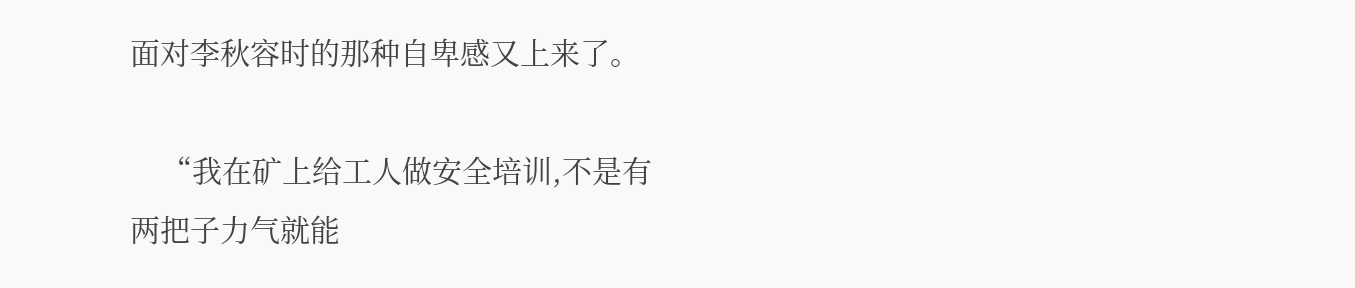面对李秋容时的那种自卑感又上来了。

    “我在矿上给工人做安全培训,不是有两把子力气就能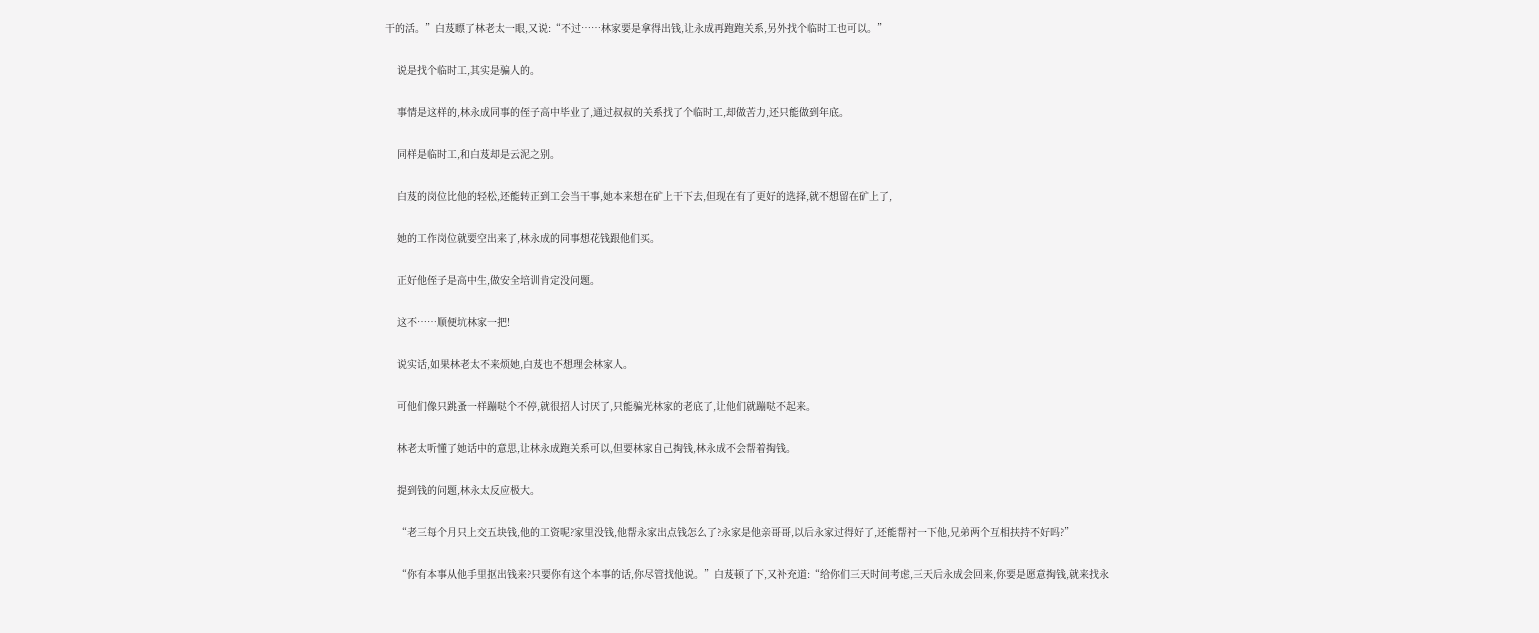干的活。”白芨瞟了林老太一眼,又说:“不过……林家要是拿得出钱,让永成再跑跑关系,另外找个临时工也可以。”

    说是找个临时工,其实是骗人的。

    事情是这样的,林永成同事的侄子高中毕业了,通过叔叔的关系找了个临时工,却做苦力,还只能做到年底。

    同样是临时工,和白芨却是云泥之别。

    白芨的岗位比他的轻松,还能转正到工会当干事,她本来想在矿上干下去,但现在有了更好的选择,就不想留在矿上了,

    她的工作岗位就要空出来了,林永成的同事想花钱跟他们买。

    正好他侄子是高中生,做安全培训肯定没问题。

    这不……顺便坑林家一把!

    说实话,如果林老太不来烦她,白芨也不想理会林家人。

    可他们像只跳蚤一样蹦哒个不停,就很招人讨厌了,只能骗光林家的老底了,让他们就蹦哒不起来。

    林老太听懂了她话中的意思,让林永成跑关系可以,但要林家自己掏钱,林永成不会帮着掏钱。

    提到钱的问题,林永太反应极大。

    “老三每个月只上交五块钱,他的工资呢?家里没钱,他帮永家出点钱怎么了?永家是他亲哥哥,以后永家过得好了,还能帮衬一下他,兄弟两个互相扶持不好吗?”

    “你有本事从他手里抠出钱来?只要你有这个本事的话,你尽管找他说。”白芨顿了下,又补充道:“给你们三天时间考虑,三天后永成会回来,你要是愿意掏钱,就来找永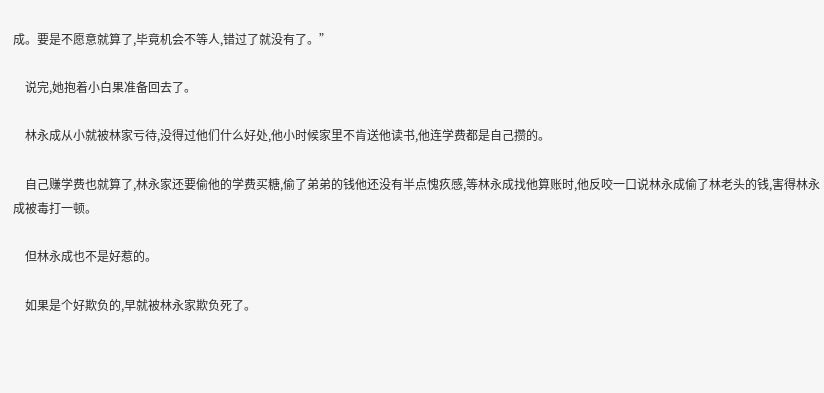成。要是不愿意就算了,毕竟机会不等人,错过了就没有了。”

    说完,她抱着小白果准备回去了。

    林永成从小就被林家亏待,没得过他们什么好处,他小时候家里不肯送他读书,他连学费都是自己攒的。

    自己赚学费也就算了,林永家还要偷他的学费买糖,偷了弟弟的钱他还没有半点愧疚感,等林永成找他算账时,他反咬一口说林永成偷了林老头的钱,害得林永成被毒打一顿。

    但林永成也不是好惹的。

    如果是个好欺负的,早就被林永家欺负死了。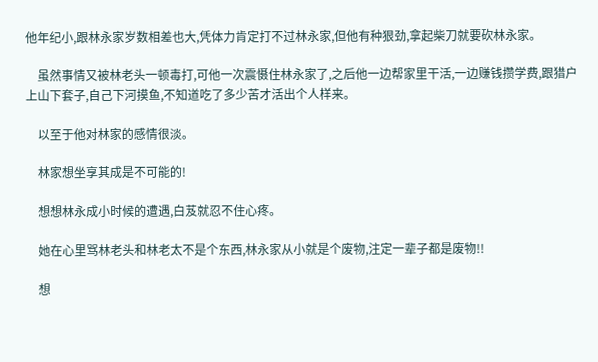他年纪小,跟林永家岁数相差也大,凭体力肯定打不过林永家,但他有种狠劲,拿起柴刀就要砍林永家。

    虽然事情又被林老头一顿毒打,可他一次震慑住林永家了,之后他一边帮家里干活,一边赚钱攒学费,跟猎户上山下套子,自己下河摸鱼,不知道吃了多少苦才活出个人样来。

    以至于他对林家的感情很淡。

    林家想坐享其成是不可能的!

    想想林永成小时候的遭遇,白芨就忍不住心疼。

    她在心里骂林老头和林老太不是个东西,林永家从小就是个废物,注定一辈子都是废物!!

    想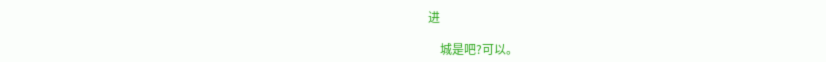进

    城是吧?可以。